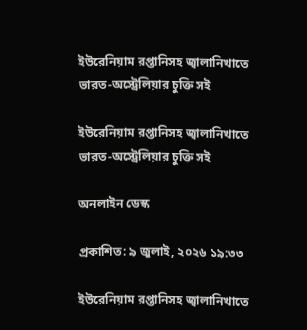ইউরেনিয়াম রপ্তানিসহ জ্বালানিখাতে ভারত-অস্ট্রেলিয়ার চুক্তি সই

ইউরেনিয়াম রপ্তানিসহ জ্বালানিখাতে ভারত-অস্ট্রেলিয়ার চুক্তি সই

অনলাইন ডেস্ক

প্রকাশিত: ৯ জুলাই, ২০২৬ ১৯:৩৩

ইউরেনিয়াম রপ্তানিসহ জ্বালানিখাতে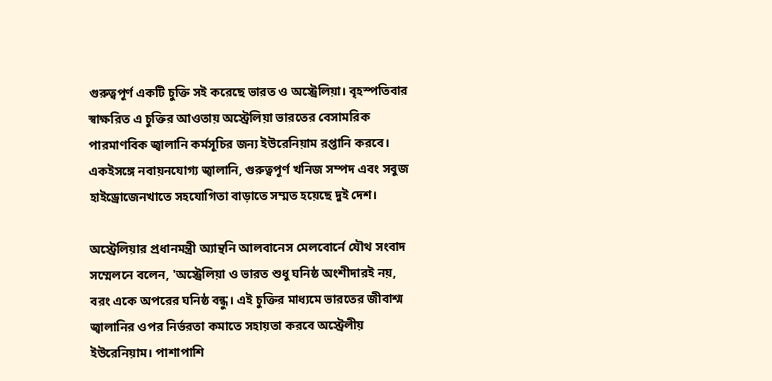গুরুত্বপূর্ণ একটি চুক্তি সই করেছে ভারত ও অস্ট্রেলিয়া। বৃহস্পতিবার স্বাক্ষরিত এ চুক্তির আওতায় অস্ট্রেলিয়া ভারতের বেসামরিক পারমাণবিক জ্বালানি কর্মসূচির জন্য ইউরেনিয়াম রপ্তানি করবে। একইসঙ্গে নবায়নযোগ্য জ্বালানি, গুরুত্বপূর্ণ খনিজ সম্পদ এবং সবুজ হাইড্রোজেনখাতে সহযোগিতা বাড়াতে সম্মত হয়েছে দুই দেশ।

অস্ট্রেলিয়ার প্রধানমন্ত্রী অ্যান্থনি আলবানেস মেলবোর্নে যৌথ সংবাদ সম্মেলনে বলেন, 'অস্ট্রেলিয়া ও ভারত শুধু ঘনিষ্ঠ অংশীদারই নয়, বরং একে অপরের ঘনিষ্ঠ বন্ধু। এই চুক্তির মাধ্যমে ভারতের জীবাশ্ম জ্বালানির ওপর নির্ভরতা কমাতে সহায়তা করবে অস্ট্রেলীয় ইউরেনিয়াম। পাশাপাশি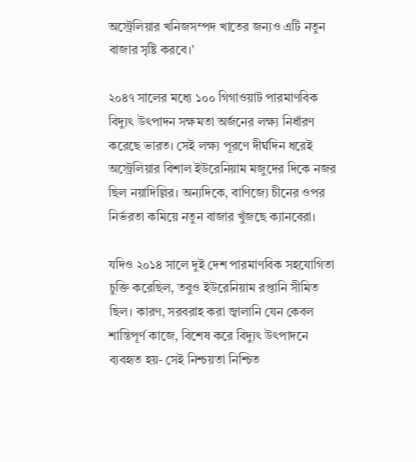অস্ট্রেলিয়ার খনিজসম্পদ খাতের জন্যও এটি নতুন বাজার সৃষ্টি করবে।'

২০৪৭ সালের মধ্যে ১০০ গিগাওয়াট পারমাণবিক বিদ্যুৎ উৎপাদন সক্ষমতা অর্জনের লক্ষ্য নির্ধারণ করেছে ভারত। সেই লক্ষ্য পূরণে দীর্ঘদিন ধরেই অস্ট্রেলিয়ার বিশাল ইউরেনিয়াম মজুদের দিকে নজর ছিল নয়াদিল্লির। অন্যদিকে, বাণিজ্যে চীনের ওপর নির্ভরতা কমিয়ে নতুন বাজার খুঁজছে ক্যানবেরা।

যদিও ২০১৪ সালে দুই দেশ পারমাণবিক সহযোগিতা চুক্তি করেছিল, তবুও ইউরেনিয়াম রপ্তানি সীমিত ছিল। কারণ, সরবরাহ করা জ্বালানি যেন কেবল শান্তিপূর্ণ কাজে, বিশেষ করে বিদ্যুৎ উৎপাদনে ব্যবহৃত হয়- সেই নিশ্চয়তা নিশ্চিত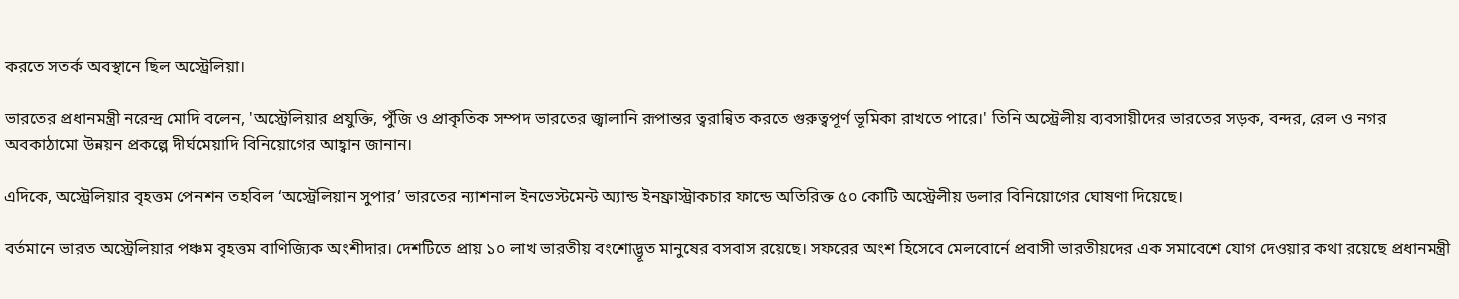করতে সতর্ক অবস্থানে ছিল অস্ট্রেলিয়া।

ভারতের প্রধানমন্ত্রী নরেন্দ্র মোদি বলেন, 'অস্ট্রেলিয়ার প্রযুক্তি, পুঁজি ও প্রাকৃতিক সম্পদ ভারতের জ্বালানি রূপান্তর ত্বরান্বিত করতে গুরুত্বপূর্ণ ভূমিকা রাখতে পারে।' তিনি অস্ট্রেলীয় ব্যবসায়ীদের ভারতের সড়ক, বন্দর, রেল ও নগর অবকাঠামো উন্নয়ন প্রকল্পে দীর্ঘমেয়াদি বিনিয়োগের আহ্বান জানান।

এদিকে, অস্ট্রেলিয়ার বৃহত্তম পেনশন তহবিল ‘অস্ট্রেলিয়ান সুপার’ ভারতের ন্যাশনাল ইনভেস্টমেন্ট অ্যান্ড ইনফ্রাস্ট্রাকচার ফান্ডে অতিরিক্ত ৫০ কোটি অস্ট্রেলীয় ডলার বিনিয়োগের ঘোষণা দিয়েছে।

বর্তমানে ভারত অস্ট্রেলিয়ার পঞ্চম বৃহত্তম বাণিজ্যিক অংশীদার। দেশটিতে প্রায় ১০ লাখ ভারতীয় বংশোদ্ভূত মানুষের বসবাস রয়েছে। সফরের অংশ হিসেবে মেলবোর্নে প্রবাসী ভারতীয়দের এক সমাবেশে যোগ দেওয়ার কথা রয়েছে প্রধানমন্ত্রী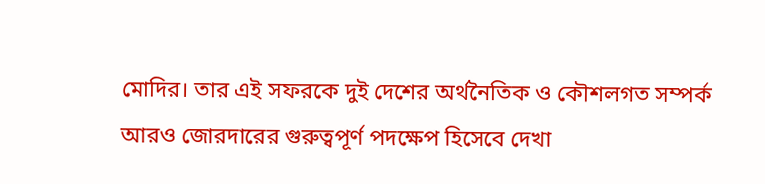মোদির। তার এই সফরকে দুই দেশের অর্থনৈতিক ও কৌশলগত সম্পর্ক আরও জোরদারের গুরুত্বপূর্ণ পদক্ষেপ হিসেবে দেখা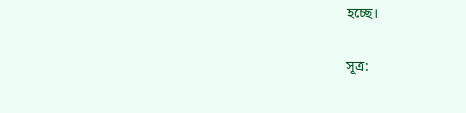হচ্ছে।

সূত্র: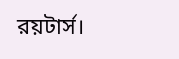রয়টার্স।